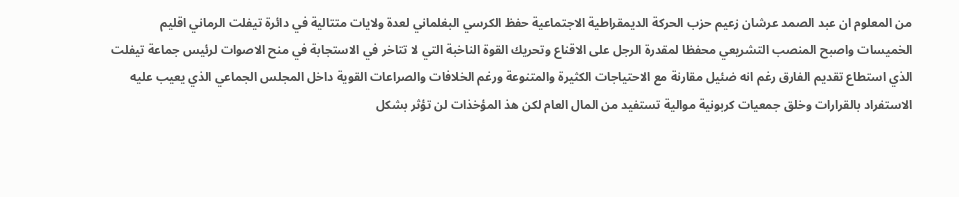من المعلوم ان عبد الصمد عرشان زعيم حزب الحركة الديمقراطية الاجتماعية حفظ الكرسي البغلماني لعدة ولايات متتالية في دائرة تيفلت الرماني اقليم الخميسات واصبح المنصب التشريعي محفظا لمقدرة الرجل على الاقناع وتحريك القوة الناخبة التي لا تتاخر في الاستجابة في منح الاصوات لرئيس جماعة تيفلت الذي استطاع تقديم الفارق رغم انه ضئيل مقارنة مع الاحتياجات الكثيرة والمتنوعة ورغم الخلافات والصراعات القوية داخل المجلس الجماعي الذي يعيب عليه الاستفراد بالقرارات وخلق جمعيات كربونية موالية تستفيد من المال العام لكن هذ المؤخذات لن تؤثر بشكل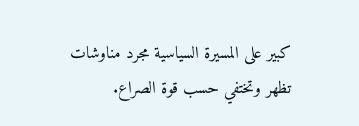كبير على المسيرة السياسية مجرد مناوشات تظهر وتختفي حسب قوة الصراع.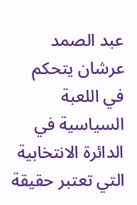عبد الصمد عرشان يتحكم في اللعبة السياسية في الدائرة الانتخابية التي تعتبر حقيقة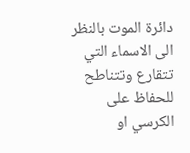دائرة الموت بالنظر الى الاسماء التي تتقارع وتتناطح للحفاظ على الكرسي او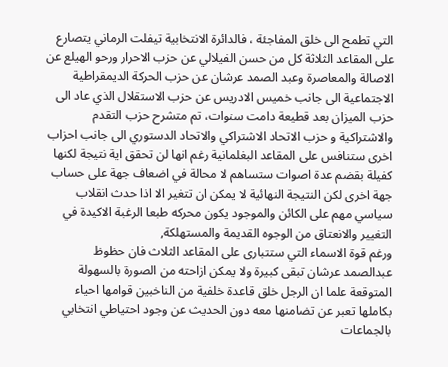التي تطمح الى خلق المفاجئة ، فالدائرة الانتخابية تيفلت الرماني يتصارع على المقاعد الثلاثة كل من حسن الفيلالي عن حزب الاحرار ورحو الهيلع عن الاصالة والمعاصرة وعبد الصمد عرشان عن حزب الحركة الديمقراطية الاجتماعية الى جانب خميس الادريس عن حزب الاستقلال الذي عاد الى حزب الميزان بعد قطيعة دامت سنوات، تم متشرح حزب التقدم والاشتراكية و حزب الاتحاد الاشتراكي والاتحاد الدستوري الى جانب احزاب اخرى ستنافس على المقاعد البغلمانية رغم انها لن تحقق اية نتيجة لكنها كفيلة بقضم عدة اصوات ستساهم لا محالة في اضعاف جهة على حساب جهة اخرى لكن النتيجة النهائية لا يمكن ان تتغير الا اذا حدث انقلاب سياسي مهم على الكائن والموجود يكون محركه طبعا الرغبة الاكيدة في التغيير والانعتاق من الوجوه القديمة والمستهلكة,
ورغم قوة الاسماء التي ستتبارى على المقاعد الثلاث فان حظوظ عبدالصمد عرشان تبقى كبيرة ولا يمكن ازاحته من الصورة بالسهولة المتوقعة علما ان الرجل خلق قاعدة خلفية من الناخبين قوامها احياء بكاملها تعبر عن تضامنها معه دون الحديث عن وجود احتياطي انتخابي بالجماعات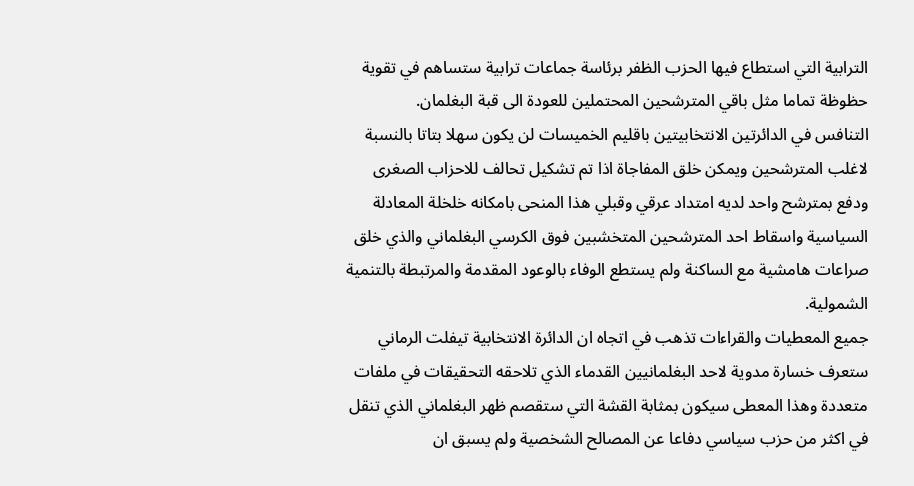الترابية التي استطاع فيها الحزب الظفر برئاسة جماعات ترابية ستساهم في تقوية حظوظة تماما مثل باقي المترشحين المحتملين للعودة الى قبة البغلمان.
التنافس في الدائرتين الانتخابيتين باقليم الخميسات لن يكون سهلا بتاتا بالنسبة لاغلب المترشحين ويمكن خلق المفاجاة اذا تم تشكيل تحالف للاحزاب الصغرى ودفع بمترشح واحد لديه امتداد عرقي وقبلي هذا المنحى بامكانه خلخلة المعادلة السياسية واسقاط احد المترشحين المتخشبين فوق الكرسي البغلماني والذي خلق صراعات هامشية مع الساكنة ولم يستطع الوفاء بالوعود المقدمة والمرتبطة بالتنمية الشمولية.
جميع المعطيات والقراءات تذهب في اتجاه ان الدائرة الانتخابية تيفلت الرماني ستعرف خسارة مدوية لاحد البغلمانيين القدماء الذي تلاحقه التحقيقات في ملفات متعددة وهذا المعطى سيكون بمثابة القشة التي ستقصم ظهر البغلماني الذي تنقل في اكثر من حزب سياسي دفاعا عن المصالح الشخصية ولم يسبق ان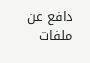دافع عن ملفات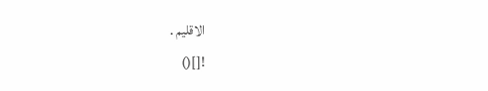الاقليم .
![]()